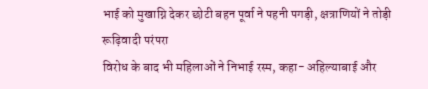भाई को मुखाग्नि देकर छोटी बहन पूर्वा ने पहनी पगड़ी, क्षत्राणियों ने तोड़ी रूढ़िवादी परंपरा
विरोध के बाद भी महिलाओं ने निभाई रस्म, कहा- अहिल्याबाई और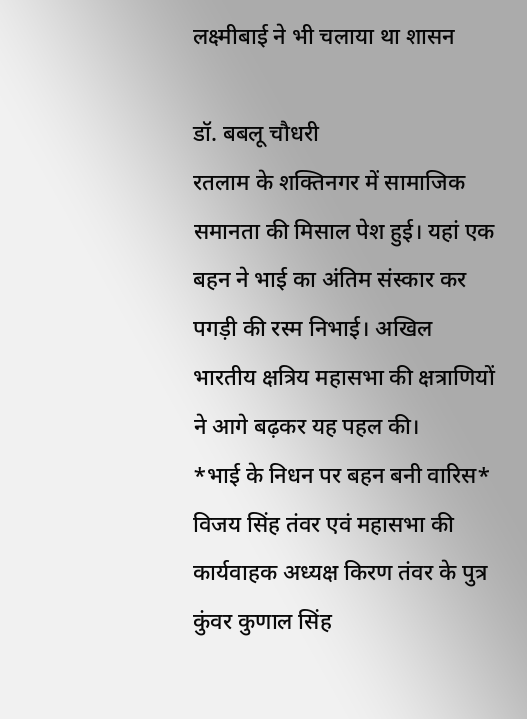लक्ष्मीबाई ने भी चलाया था शासन

डॉ. बबलू चौधरी
रतलाम के शक्तिनगर में सामाजिक समानता की मिसाल पेश हुई। यहां एक बहन ने भाई का अंतिम संस्कार कर पगड़ी की रस्म निभाई। अखिल भारतीय क्षत्रिय महासभा की क्षत्राणियों ने आगे बढ़कर यह पहल की।
*भाई के निधन पर बहन बनी वारिस*
विजय सिंह तंवर एवं महासभा की कार्यवाहक अध्यक्ष किरण तंवर के पुत्र कुंवर कुणाल सिंह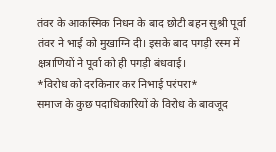तंवर के आकस्मिक निधन के बाद छोटी बहन सुश्री पूर्वा तंवर ने भाई को मुखाग्नि दी। इसके बाद पगड़ी रस्म में क्षत्राणियों ने पूर्वा को ही पगड़ी बंधवाई।
*विरोध को दरकिनार कर निभाई परंपरा*
समाज के कुछ पदाधिकारियों के विरोध के बावजूद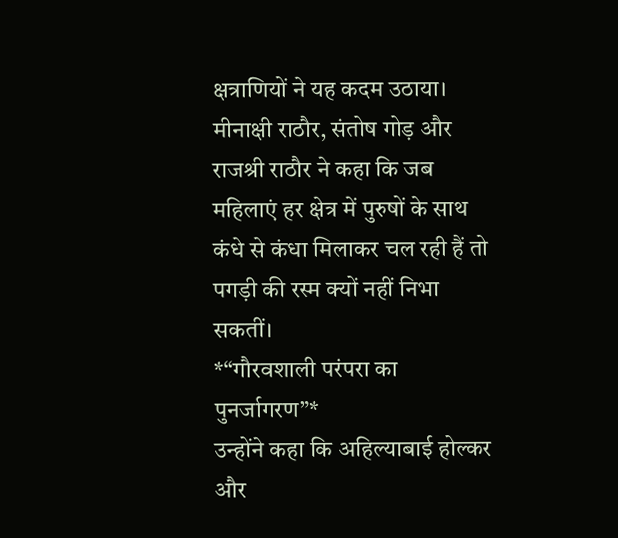क्षत्राणियों ने यह कदम उठाया। मीनाक्षी राठौर, संतोष गोड़ और राजश्री राठौर ने कहा कि जब महिलाएं हर क्षेत्र में पुरुषों के साथ कंधे से कंधा मिलाकर चल रही हैं तो पगड़ी की रस्म क्यों नहीं निभा सकतीं।
*“गौरवशाली परंपरा का पुनर्जागरण”*
उन्होंने कहा कि अहिल्याबाई होल्कर और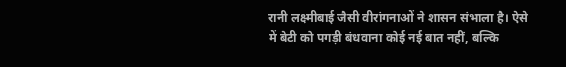रानी लक्ष्मीबाई जैसी वीरांगनाओं ने शासन संभाला है। ऐसे में बेटी को पगड़ी बंधवाना कोई नई बात नहीं, बल्कि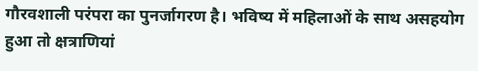गौरवशाली परंपरा का पुनर्जागरण है। भविष्य में महिलाओं के साथ असहयोग हुआ तो क्षत्राणियां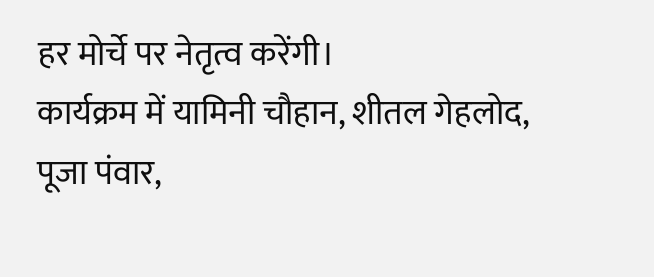हर मोर्चे पर नेतृत्व करेंगी।
कार्यक्रम में यामिनी चौहान, शीतल गेहलोद, पूजा पंवार,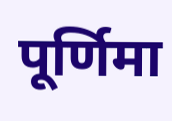पूर्णिमा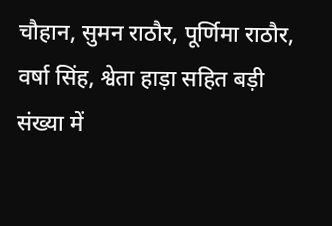चौहान, सुमन राठौर, पूर्णिमा राठौर, वर्षा सिंह, श्वेता हाड़ा सहित बड़ी संख्या में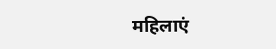महिलाएं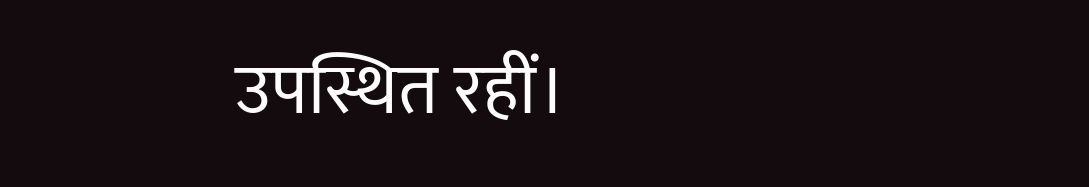उपस्थित रहीं।